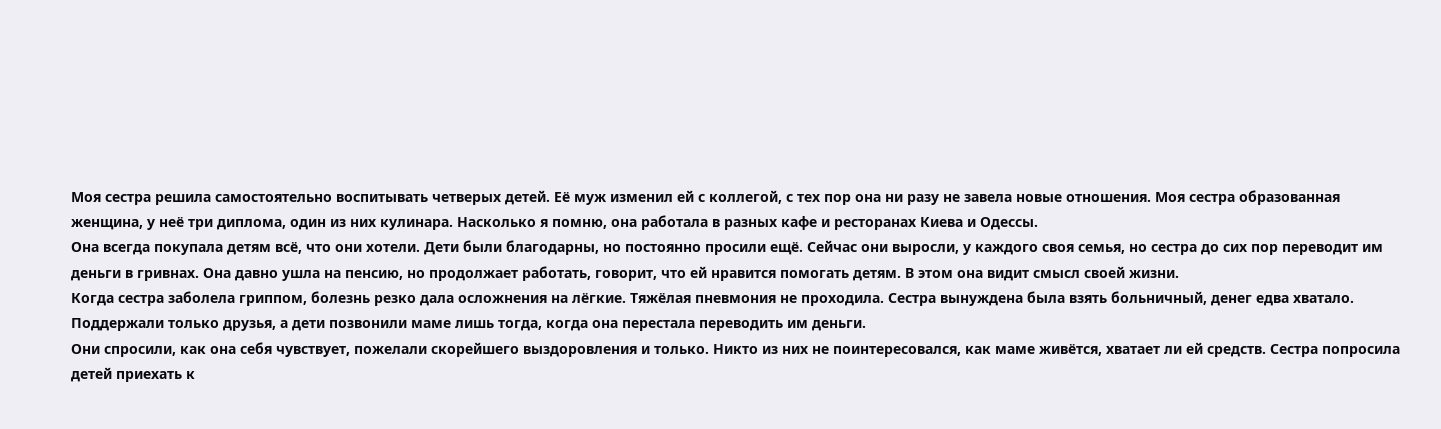Моя сестра решила самостоятельно воспитывать четверых детей. Её муж изменил ей с коллегой, с тех пор она ни разу не завела новые отношения. Моя сестра образованная женщина, у неё три диплома, один из них кулинара. Насколько я помню, она работала в разных кафе и ресторанах Киева и Одессы.
Она всегда покупала детям всё, что они хотели. Дети были благодарны, но постоянно просили ещё. Сейчас они выросли, у каждого своя семья, но сестра до сих пор переводит им деньги в гривнах. Она давно ушла на пенсию, но продолжает работать, говорит, что ей нравится помогать детям. В этом она видит смысл своей жизни.
Когда сестра заболела гриппом, болезнь резко дала осложнения на лёгкие. Тяжёлая пневмония не проходила. Сестра вынуждена была взять больничный, денег едва хватало. Поддержали только друзья, а дети позвонили маме лишь тогда, когда она перестала переводить им деньги.
Они спросили, как она себя чувствует, пожелали скорейшего выздоровления и только. Никто из них не поинтересовался, как маме живётся, хватает ли ей средств. Сестра попросила детей приехать к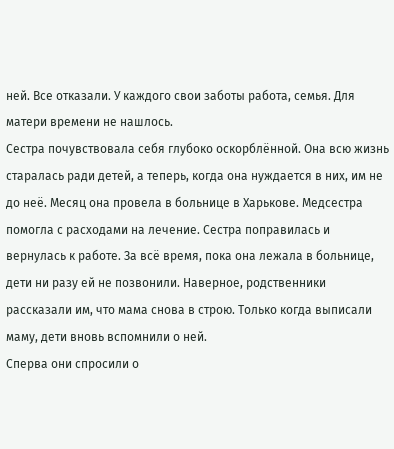ней. Все отказали. У каждого свои заботы работа, семья. Для матери времени не нашлось.
Сестра почувствовала себя глубоко оскорблённой. Она всю жизнь старалась ради детей, а теперь, когда она нуждается в них, им не до неё. Месяц она провела в больнице в Харькове. Медсестра помогла с расходами на лечение. Сестра поправилась и вернулась к работе. За всё время, пока она лежала в больнице, дети ни разу ей не позвонили. Наверное, родственники рассказали им, что мама снова в строю. Только когда выписали маму, дети вновь вспомнили о ней.
Сперва они спросили о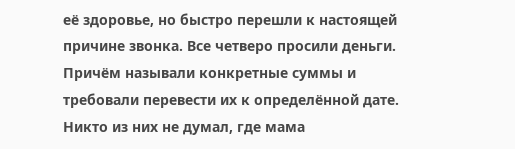её здоровье, но быстро перешли к настоящей причине звонка. Все четверо просили деньги. Причём называли конкретные суммы и требовали перевести их к определённой дате. Никто из них не думал, где мама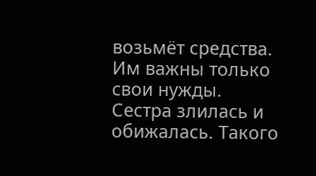возьмёт средства. Им важны только свои нужды.
Сестра злилась и обижалась. Такого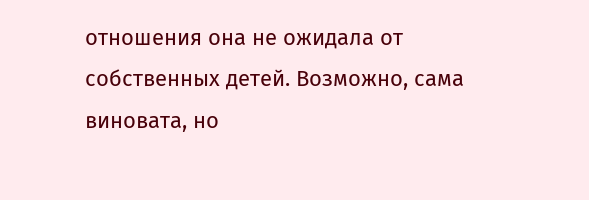отношения она не ожидала от собственных детей. Возможно, сама виновата, но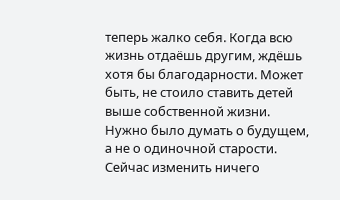теперь жалко себя. Когда всю жизнь отдаёшь другим, ждёшь хотя бы благодарности. Может быть, не стоило ставить детей выше собственной жизни. Нужно было думать о будущем, а не о одиночной старости. Сейчас изменить ничего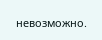невозможно.